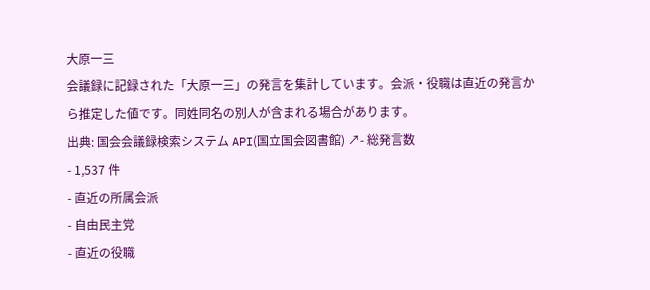大原一三
会議録に記録された「大原一三」の発言を集計しています。会派・役職は直近の発言から推定した値です。同姓同名の別人が含まれる場合があります。
出典: 国会会議録検索システム API(国立国会図書館) ↗- 総発言数
- 1,537 件
- 直近の所属会派
- 自由民主党
- 直近の役職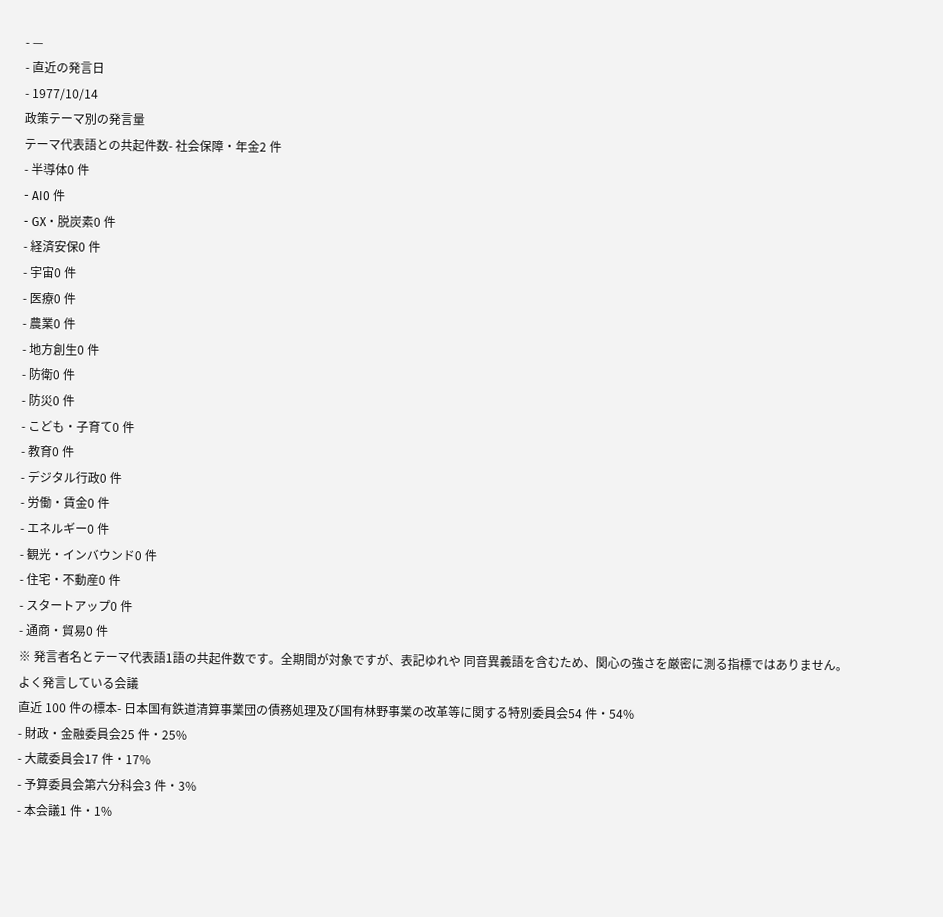- —
- 直近の発言日
- 1977/10/14
政策テーマ別の発言量
テーマ代表語との共起件数- 社会保障・年金2 件
- 半導体0 件
- AI0 件
- GX・脱炭素0 件
- 経済安保0 件
- 宇宙0 件
- 医療0 件
- 農業0 件
- 地方創生0 件
- 防衛0 件
- 防災0 件
- こども・子育て0 件
- 教育0 件
- デジタル行政0 件
- 労働・賃金0 件
- エネルギー0 件
- 観光・インバウンド0 件
- 住宅・不動産0 件
- スタートアップ0 件
- 通商・貿易0 件
※ 発言者名とテーマ代表語1語の共起件数です。全期間が対象ですが、表記ゆれや 同音異義語を含むため、関心の強さを厳密に測る指標ではありません。
よく発言している会議
直近 100 件の標本- 日本国有鉄道清算事業団の債務処理及び国有林野事業の改革等に関する特別委員会54 件・54%
- 財政・金融委員会25 件・25%
- 大蔵委員会17 件・17%
- 予算委員会第六分科会3 件・3%
- 本会議1 件・1%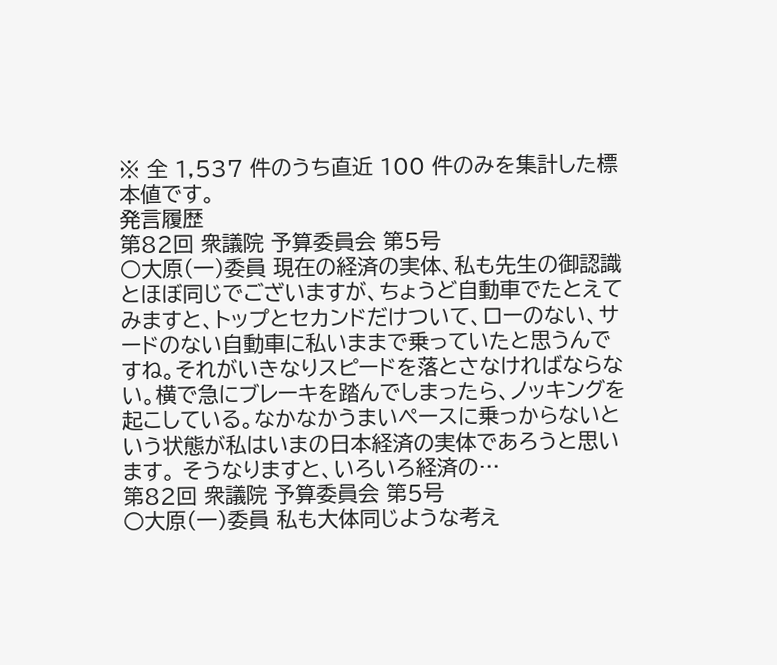※ 全 1,537 件のうち直近 100 件のみを集計した標本値です。
発言履歴
第82回 衆議院 予算委員会 第5号
○大原(一)委員 現在の経済の実体、私も先生の御認識とほぼ同じでございますが、ちょうど自動車でたとえてみますと、トップとセカンドだけついて、ローのない、サードのない自動車に私いままで乗っていたと思うんですね。それがいきなりスピードを落とさなければならない。横で急にブレーキを踏んでしまったら、ノッキングを起こしている。なかなかうまいペースに乗っからないという状態が私はいまの日本経済の実体であろうと思います。 そうなりますと、いろいろ経済の…
第82回 衆議院 予算委員会 第5号
○大原(一)委員 私も大体同じような考え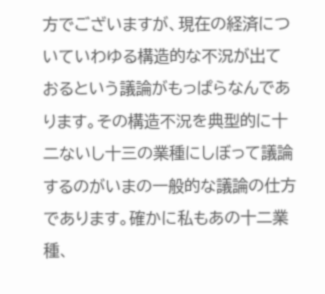方でございますが、現在の経済についていわゆる構造的な不況が出ておるという議論がもっぱらなんであります。その構造不況を典型的に十二ないし十三の業種にしぼって議論するのがいまの一般的な議論の仕方であります。確かに私もあの十二業種、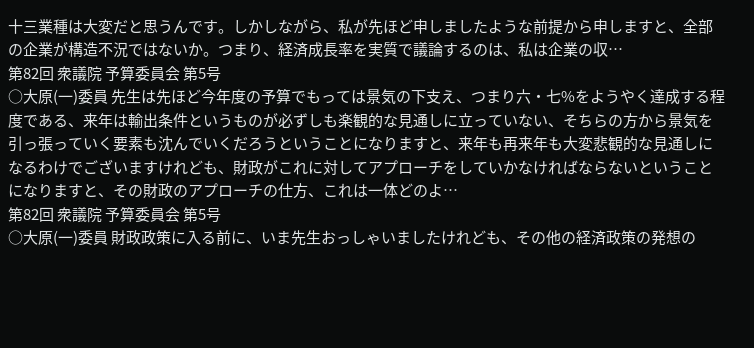十三業種は大変だと思うんです。しかしながら、私が先ほど申しましたような前提から申しますと、全部の企業が構造不況ではないか。つまり、経済成長率を実質で議論するのは、私は企業の収…
第82回 衆議院 予算委員会 第5号
○大原(一)委員 先生は先ほど今年度の予算でもっては景気の下支え、つまり六・七%をようやく達成する程度である、来年は輸出条件というものが必ずしも楽観的な見通しに立っていない、そちらの方から景気を引っ張っていく要素も沈んでいくだろうということになりますと、来年も再来年も大変悲観的な見通しになるわけでございますけれども、財政がこれに対してアプローチをしていかなければならないということになりますと、その財政のアプローチの仕方、これは一体どのよ…
第82回 衆議院 予算委員会 第5号
○大原(一)委員 財政政策に入る前に、いま先生おっしゃいましたけれども、その他の経済政策の発想の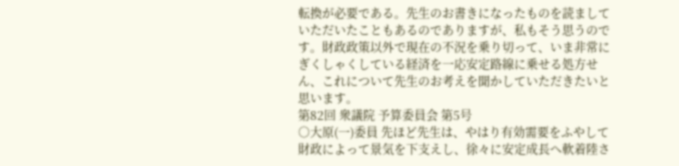転換が必要である。先生のお書きになったものを読ましていただいたこともあるのでありますが、私もそう思うのです。財政政策以外で現在の不況を乗り切って、いま非常にぎくしゃくしている経済を一応安定路線に乗せる処方せん、これについて先生のお考えを聞かしていただきたいと思います。
第82回 衆議院 予算委員会 第5号
○大原(一)委員 先ほど先生は、やはり有効需要をふやして財政によって景気を下支えし、徐々に安定成長へ軟着陸さ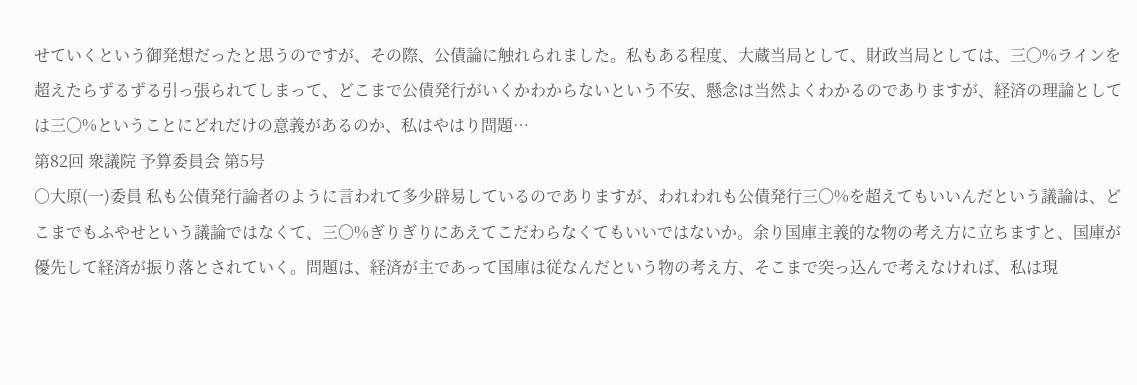せていくという御発想だったと思うのですが、その際、公債論に触れられました。私もある程度、大蔵当局として、財政当局としては、三〇%ラインを超えたらずるずる引っ張られてしまって、どこまで公債発行がいくかわからないという不安、懸念は当然よくわかるのでありますが、経済の理論としては三〇%ということにどれだけの意義があるのか、私はやはり問題…
第82回 衆議院 予算委員会 第5号
○大原(一)委員 私も公債発行論者のように言われて多少辟易しているのでありますが、われわれも公債発行三〇%を超えてもいいんだという議論は、どこまでもふやせという議論ではなくて、三〇%ぎりぎりにあえてこだわらなくてもいいではないか。余り国庫主義的な物の考え方に立ちますと、国庫が優先して経済が振り落とされていく。問題は、経済が主であって国庫は従なんだという物の考え方、そこまで突っ込んで考えなければ、私は現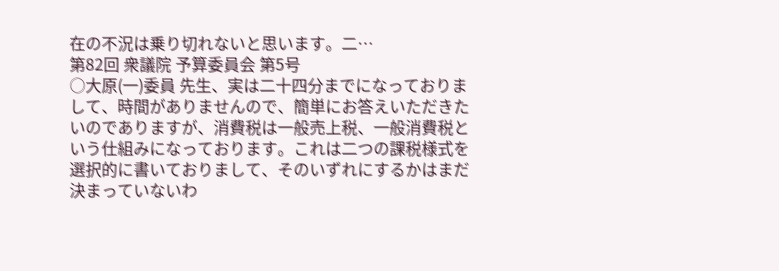在の不況は乗り切れないと思います。二…
第82回 衆議院 予算委員会 第5号
○大原(一)委員 先生、実は二十四分までになっておりまして、時間がありませんので、簡単にお答えいただきたいのでありますが、消費税は一般売上税、一般消費税という仕組みになっております。これは二つの課税様式を選択的に書いておりまして、そのいずれにするかはまだ決まっていないわ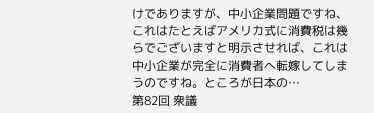けでありますが、中小企業問題ですね、これはたとえばアメリカ式に消費税は幾らでございますと明示させれば、これは中小企業が完全に消費者へ転嫁してしまうのですね。ところが日本の…
第82回 衆議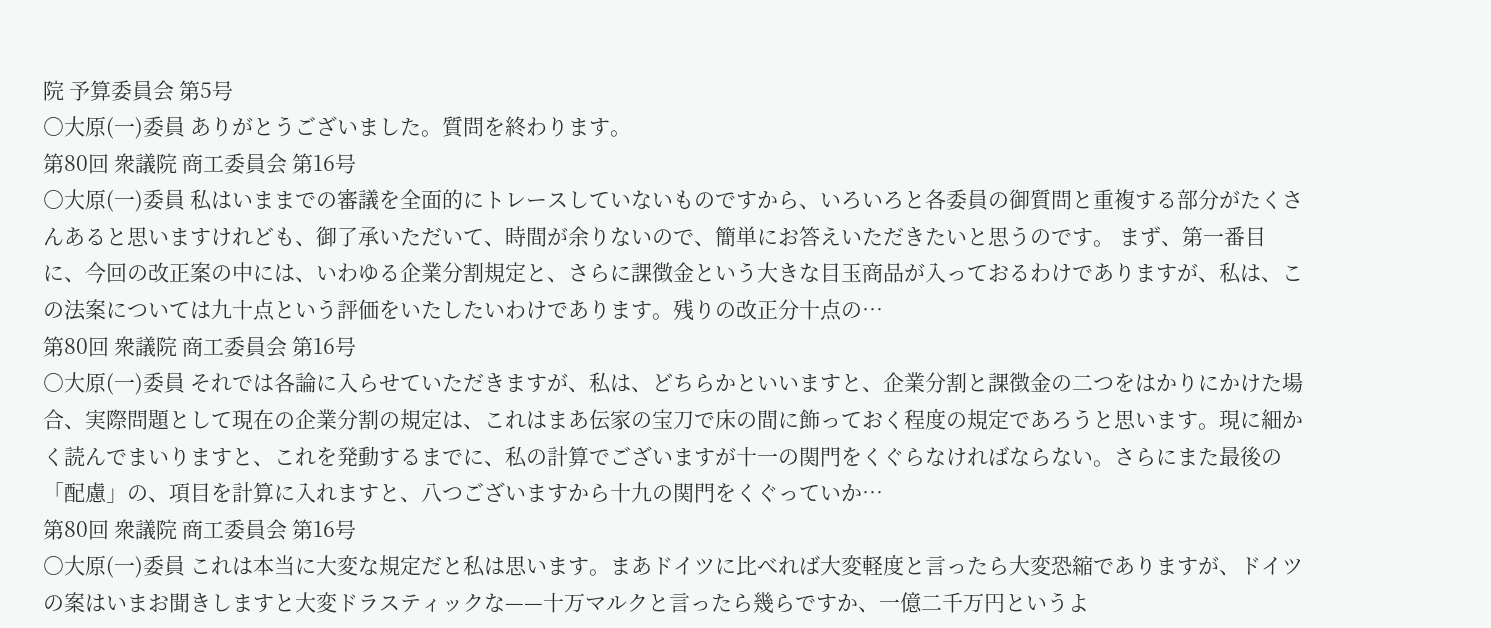院 予算委員会 第5号
○大原(一)委員 ありがとうございました。質問を終わります。
第80回 衆議院 商工委員会 第16号
○大原(一)委員 私はいままでの審議を全面的にトレースしていないものですから、いろいろと各委員の御質問と重複する部分がたくさんあると思いますけれども、御了承いただいて、時間が余りないので、簡単にお答えいただきたいと思うのです。 まず、第一番目に、今回の改正案の中には、いわゆる企業分割規定と、さらに課徴金という大きな目玉商品が入っておるわけでありますが、私は、この法案については九十点という評価をいたしたいわけであります。残りの改正分十点の…
第80回 衆議院 商工委員会 第16号
○大原(一)委員 それでは各論に入らせていただきますが、私は、どちらかといいますと、企業分割と課徴金の二つをはかりにかけた場合、実際問題として現在の企業分割の規定は、これはまあ伝家の宝刀で床の間に飾っておく程度の規定であろうと思います。現に細かく読んでまいりますと、これを発動するまでに、私の計算でございますが十一の関門をくぐらなければならない。さらにまた最後の「配慮」の、項目を計算に入れますと、八つございますから十九の関門をくぐっていか…
第80回 衆議院 商工委員会 第16号
○大原(一)委員 これは本当に大変な規定だと私は思います。まあドイツに比べれば大変軽度と言ったら大変恐縮でありますが、ドイツの案はいまお聞きしますと大変ドラスティックな——十万マルクと言ったら幾らですか、一億二千万円というよ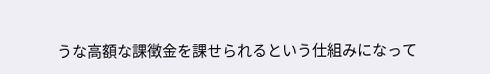うな高額な課徴金を課せられるという仕組みになって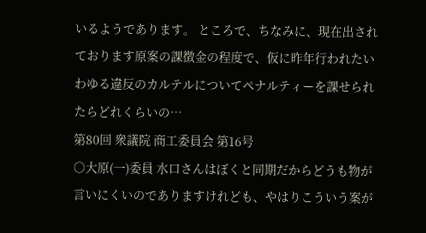いるようであります。 ところで、ちなみに、現在出されております原案の課徴金の程度で、仮に昨年行われたいわゆる違反のカルテルについてペナルティーを課せられたらどれくらいの…
第80回 衆議院 商工委員会 第16号
○大原(一)委員 水口さんはぼくと同期だからどうも物が言いにくいのでありますけれども、やはりこういう案が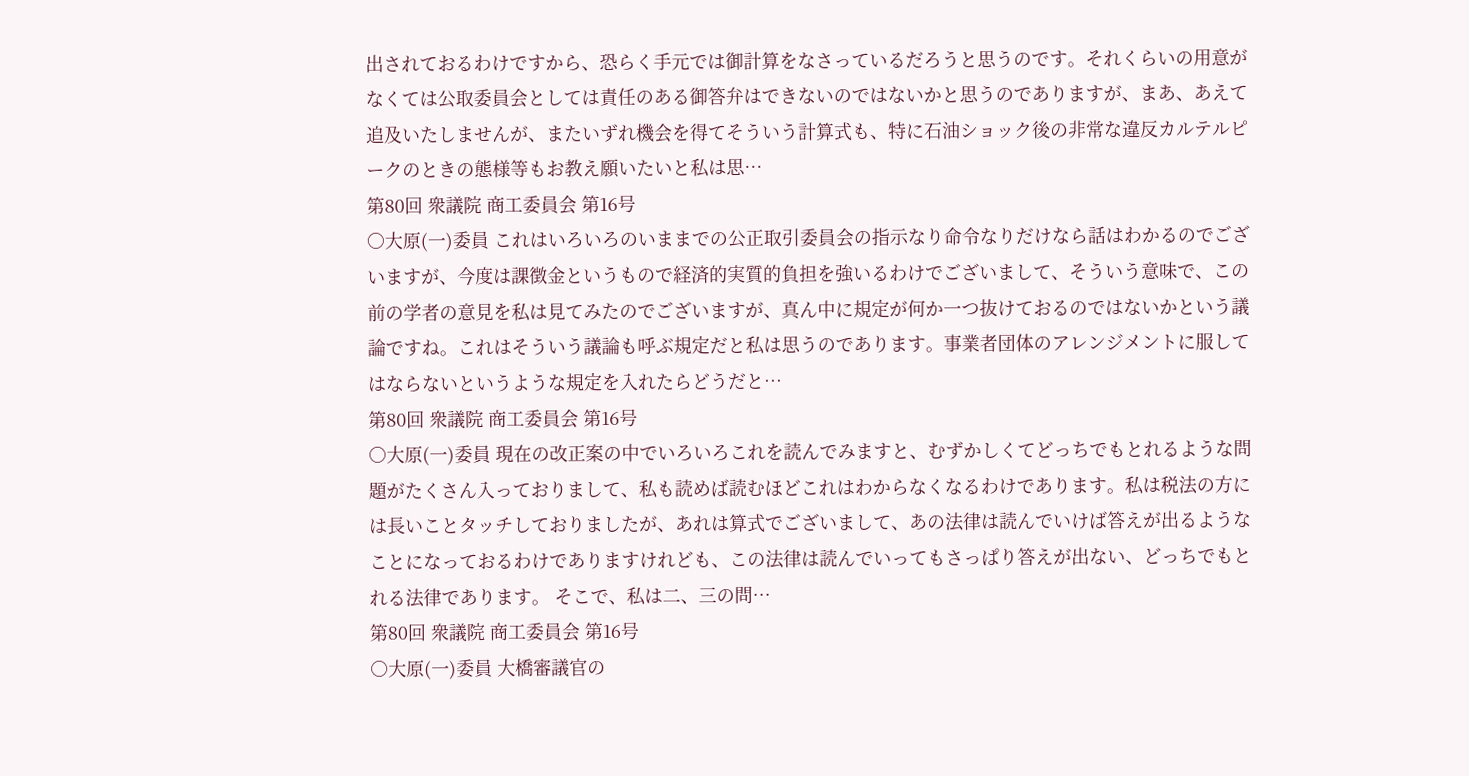出されておるわけですから、恐らく手元では御計算をなさっているだろうと思うのです。それくらいの用意がなくては公取委員会としては責任のある御答弁はできないのではないかと思うのでありますが、まあ、あえて追及いたしませんが、またいずれ機会を得てそういう計算式も、特に石油ショック後の非常な違反カルテルピークのときの態様等もお教え願いたいと私は思…
第80回 衆議院 商工委員会 第16号
○大原(一)委員 これはいろいろのいままでの公正取引委員会の指示なり命令なりだけなら話はわかるのでございますが、今度は課徴金というもので経済的実質的負担を強いるわけでございまして、そういう意味で、この前の学者の意見を私は見てみたのでございますが、真ん中に規定が何か一つ抜けておるのではないかという議論ですね。これはそういう議論も呼ぶ規定だと私は思うのであります。事業者団体のアレンジメントに服してはならないというような規定を入れたらどうだと…
第80回 衆議院 商工委員会 第16号
○大原(一)委員 現在の改正案の中でいろいろこれを読んでみますと、むずかしくてどっちでもとれるような問題がたくさん入っておりまして、私も読めば読むほどこれはわからなくなるわけであります。私は税法の方には長いことタッチしておりましたが、あれは算式でございまして、あの法律は読んでいけば答えが出るようなことになっておるわけでありますけれども、この法律は読んでいってもさっぱり答えが出ない、どっちでもとれる法律であります。 そこで、私は二、三の問…
第80回 衆議院 商工委員会 第16号
○大原(一)委員 大橋審議官の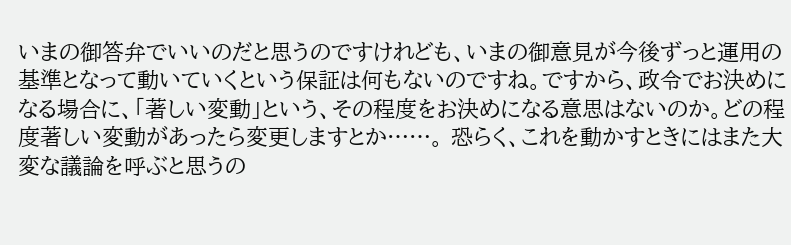いまの御答弁でいいのだと思うのですけれども、いまの御意見が今後ずっと運用の基準となって動いていくという保証は何もないのですね。ですから、政令でお決めになる場合に、「著しい変動」という、その程度をお決めになる意思はないのか。どの程度著しい変動があったら変更しますとか……。 恐らく、これを動かすときにはまた大変な議論を呼ぶと思うの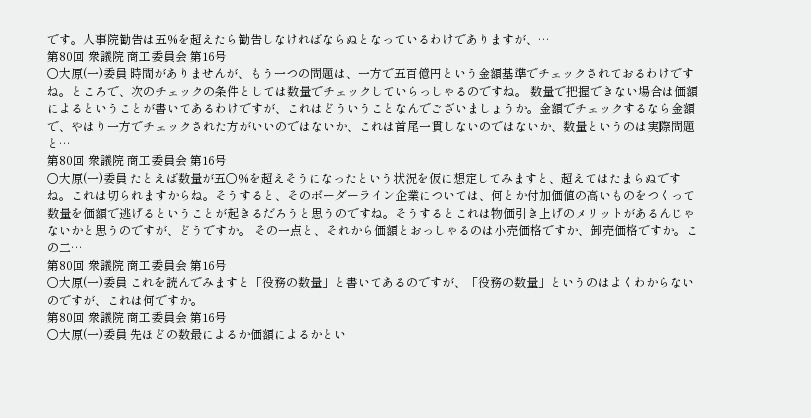です。人事院勧告は五%を超えたら勧告しなければならぬとなっているわけでありますが、…
第80回 衆議院 商工委員会 第16号
○大原(一)委員 時間がありませんが、もう一つの問題は、一方で五百億円という金額基準でチェックされておるわけですね。ところで、次のチェックの条件としては数量でチェックしていらっしゃるのですね。 数量で把握できない場合は価額によるということが書いてあるわけですが、これはどういうことなんでございましょうか。金額でチェックするなら金額で、やはり一方でチェックされた方がいいのではないか、これは首尾一貫しないのではないか、数量というのは実際問題と…
第80回 衆議院 商工委員会 第16号
○大原(一)委員 たとえば数量が五〇%を超えそうになったという状況を仮に想定してみますと、超えてはたまらぬですね。これは切られますからね。そうすると、そのボーダーライン企業については、何とか付加価値の高いものをつくって数量を価額で逃げるということが起きるだろうと思うのですね。そうするとこれは物価引き上げのメリットがあるんじゃないかと思うのですが、どうですか。 その一点と、それから価額とおっしゃるのは小売価格ですか、卸売価格ですか。この二…
第80回 衆議院 商工委員会 第16号
○大原(一)委員 これを読んでみますと「役務の数量」と書いてあるのですが、「役務の数量」というのはよくわからないのですが、これは何ですか。
第80回 衆議院 商工委員会 第16号
○大原(一)委員 先ほどの数最によるか価額によるかとい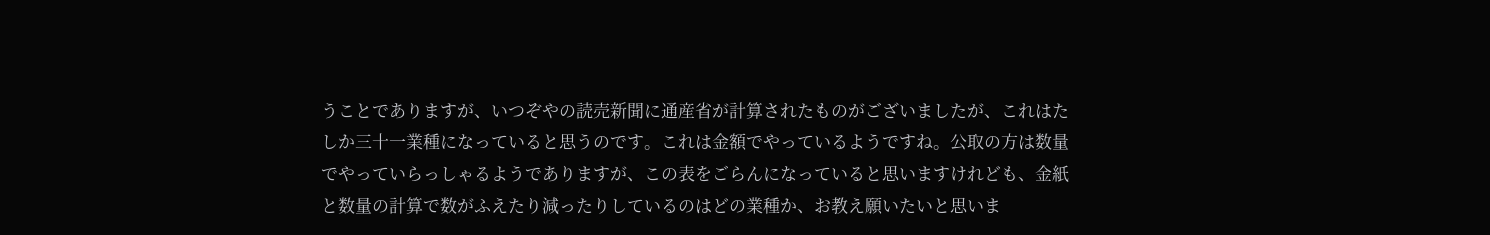うことでありますが、いつぞやの読売新聞に通産省が計算されたものがございましたが、これはたしか三十一業種になっていると思うのです。これは金額でやっているようですね。公取の方は数量でやっていらっしゃるようでありますが、この表をごらんになっていると思いますけれども、金紙と数量の計算で数がふえたり減ったりしているのはどの業種か、お教え願いたいと思いま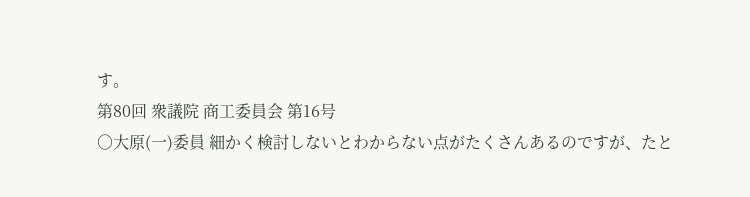す。
第80回 衆議院 商工委員会 第16号
○大原(一)委員 細かく検討しないとわからない点がたくさんあるのですが、たと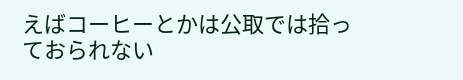えばコーヒーとかは公取では拾っておられない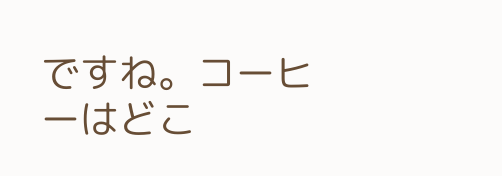ですね。コーヒーはどこ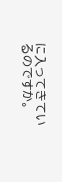に入ってきているのですか。